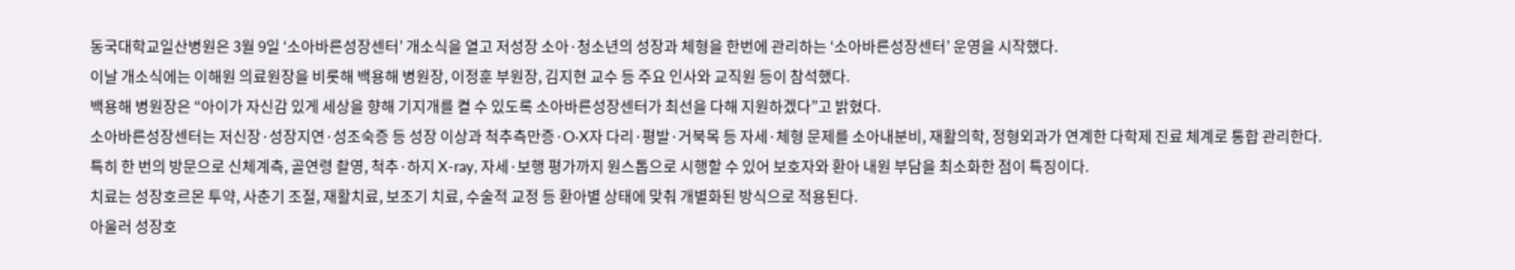동국대학교일산병원은 3월 9일 ‘소아바른성장센터’ 개소식을 열고 저성장 소아·청소년의 성장과 체형을 한번에 관리하는 ‘소아바른성장센터’ 운영을 시작했다.
이날 개소식에는 이해원 의료원장을 비롯해 백용해 병원장, 이정훈 부원장, 김지현 교수 등 주요 인사와 교직원 등이 참석했다.
백용해 병원장은 “아이가 자신감 있게 세상을 향해 기지개를 켤 수 있도록 소아바른성장센터가 최선을 다해 지원하겠다”고 밝혔다.
소아바른성장센터는 저신장·성장지연·성조숙증 등 성장 이상과 척추측만증·O·X자 다리·평발·거북목 등 자세·체형 문제를 소아내분비, 재활의학, 정형외과가 연계한 다학제 진료 체계로 통합 관리한다.
특히 한 번의 방문으로 신체계측, 골연령 촬영, 척추·하지 X-ray, 자세·보행 평가까지 원스톱으로 시행할 수 있어 보호자와 환아 내원 부담을 최소화한 점이 특징이다.
치료는 성장호르몬 투약, 사춘기 조절, 재활치료, 보조기 치료, 수술적 교정 등 환아별 상태에 맞춰 개별화된 방식으로 적용된다.
아울러 성장호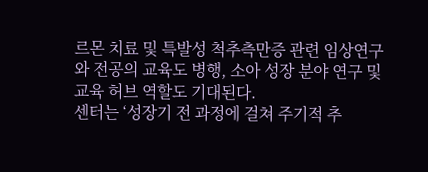르몬 치료 및 특발성 척추측만증 관련 임상연구와 전공의 교육도 병행, 소아 성장 분야 연구 및 교육 허브 역할도 기대된다.
센터는 ‘성장기 전 과정에 걸쳐 주기적 추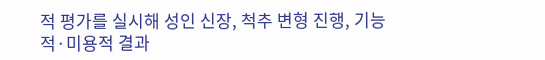적 평가를 실시해 성인 신장, 척추 변형 진행, 기능적·미용적 결과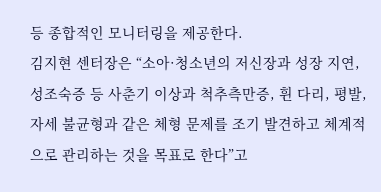등 종합적인 모니터링을 제공한다.
김지현 센터장은 “소아·청소년의 저신장과 성장 지연, 성조숙증 등 사춘기 이상과 척추측만증, 휜 다리, 평발, 자세 불균형과 같은 체형 문제를 조기 발견하고 체계적으로 관리하는 것을 목표로 한다”고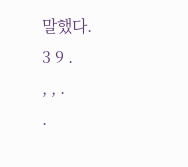말했다.
3 9 .
, , .
.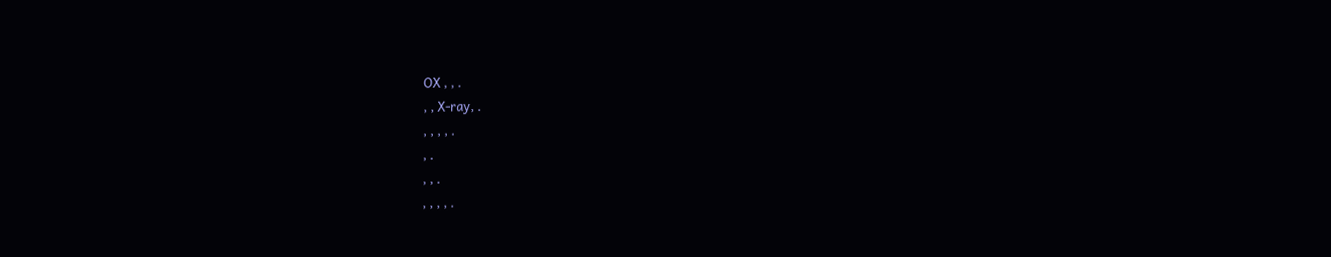OX , , .
, , X-ray, .
, , , , .
, .
, , .
, , , , .